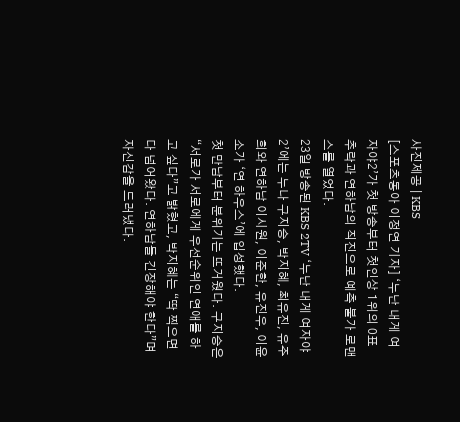사진제공 | KBS
[스포츠동아 이정연 기자] ‘누난 내게 여자야2’가 첫 방송부터 첫인상 1위의 0표 추락과 연하남의 직진으로 예측 불가 로맨스를 열었다.
23일 방송된 KBS 2TV ‘누난 내게 여자야2’에는 누나 구지승, 박지혜, 최유진, 유주희와 연하남 이시원, 이준한, 유진우, 이윤소가 ‘연 하우스’에 입성했다.
첫 만남부터 분위기는 뜨거웠다. 구지승은 “서로가 서로에게 우선순위인 연애를 하고 싶다”고 밝혔고, 박지혜는 “딱 찍으면 다 넘어왔다. 연하남들 긴장해야 한다”며 자신감을 드러냈다.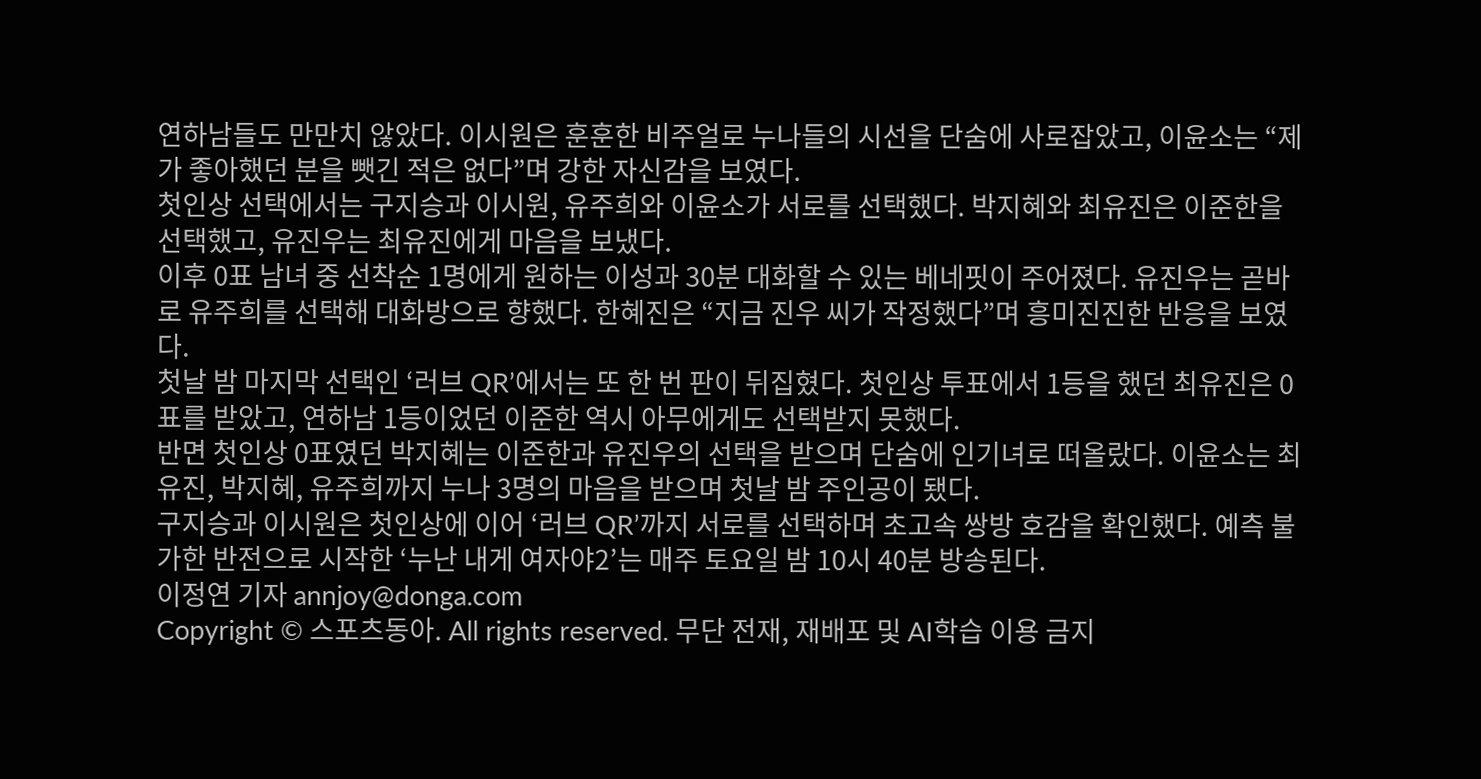연하남들도 만만치 않았다. 이시원은 훈훈한 비주얼로 누나들의 시선을 단숨에 사로잡았고, 이윤소는 “제가 좋아했던 분을 뺏긴 적은 없다”며 강한 자신감을 보였다.
첫인상 선택에서는 구지승과 이시원, 유주희와 이윤소가 서로를 선택했다. 박지혜와 최유진은 이준한을 선택했고, 유진우는 최유진에게 마음을 보냈다.
이후 0표 남녀 중 선착순 1명에게 원하는 이성과 30분 대화할 수 있는 베네핏이 주어졌다. 유진우는 곧바로 유주희를 선택해 대화방으로 향했다. 한혜진은 “지금 진우 씨가 작정했다”며 흥미진진한 반응을 보였다.
첫날 밤 마지막 선택인 ‘러브 QR’에서는 또 한 번 판이 뒤집혔다. 첫인상 투표에서 1등을 했던 최유진은 0표를 받았고, 연하남 1등이었던 이준한 역시 아무에게도 선택받지 못했다.
반면 첫인상 0표였던 박지혜는 이준한과 유진우의 선택을 받으며 단숨에 인기녀로 떠올랐다. 이윤소는 최유진, 박지혜, 유주희까지 누나 3명의 마음을 받으며 첫날 밤 주인공이 됐다.
구지승과 이시원은 첫인상에 이어 ‘러브 QR’까지 서로를 선택하며 초고속 쌍방 호감을 확인했다. 예측 불가한 반전으로 시작한 ‘누난 내게 여자야2’는 매주 토요일 밤 10시 40분 방송된다.
이정연 기자 annjoy@donga.com
Copyright © 스포츠동아. All rights reserved. 무단 전재, 재배포 및 AI학습 이용 금지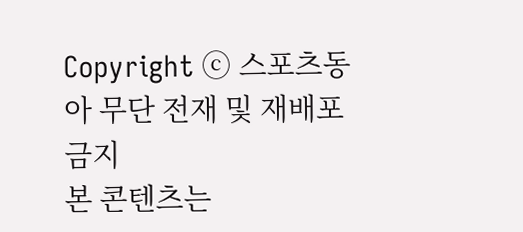Copyright ⓒ 스포츠동아 무단 전재 및 재배포 금지
본 콘텐츠는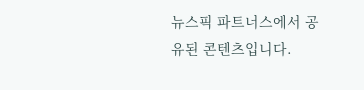뉴스픽 파트너스에서 공유된 콘텐츠입니다.